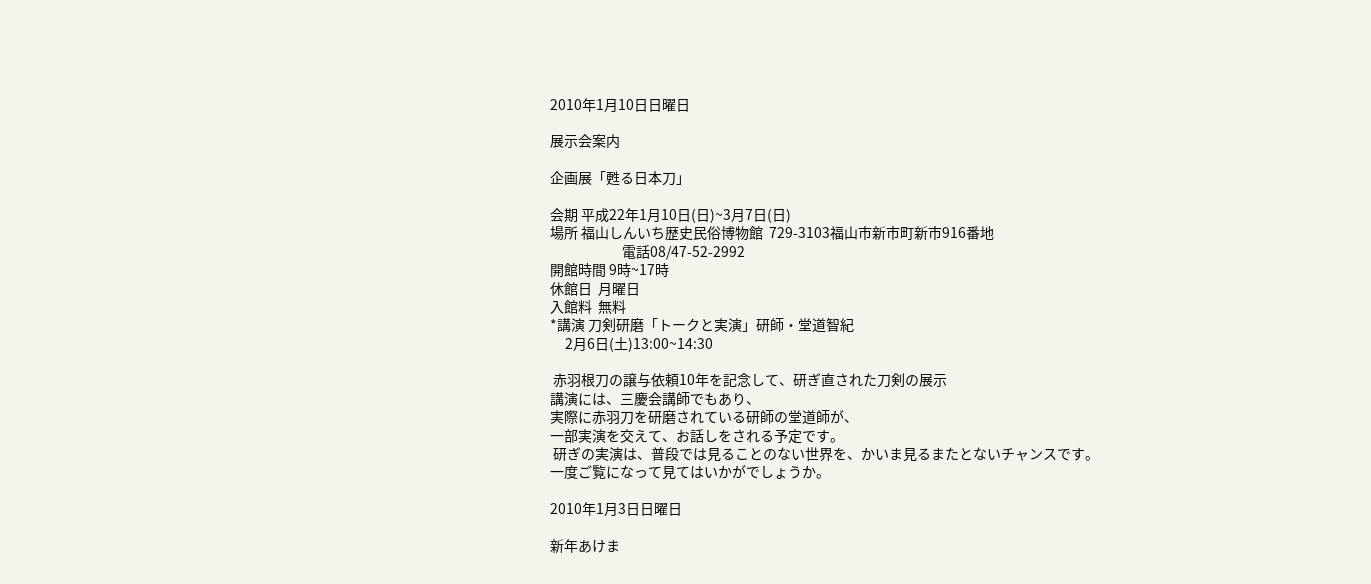2010年1月10日日曜日

展示会案内

企画展「甦る日本刀」

会期 平成22年1月10日(日)~3月7日(日)
場所 福山しんいち歴史民俗博物館  729-3103福山市新市町新市916番地
                        電話08/47-52-2992
開館時間 9時~17時
休館日  月曜日
入館料  無料
*講演 刀剣研磨「トークと実演」研師・堂道智紀
     2月6日(土)13:00~14:30

 赤羽根刀の譲与依頼10年を記念して、研ぎ直された刀剣の展示
講演には、三慶会講師でもあり、
実際に赤羽刀を研磨されている研師の堂道師が、
一部実演を交えて、お話しをされる予定です。
 研ぎの実演は、普段では見ることのない世界を、かいま見るまたとないチャンスです。
一度ご覧になって見てはいかがでしょうか。

2010年1月3日日曜日

新年あけま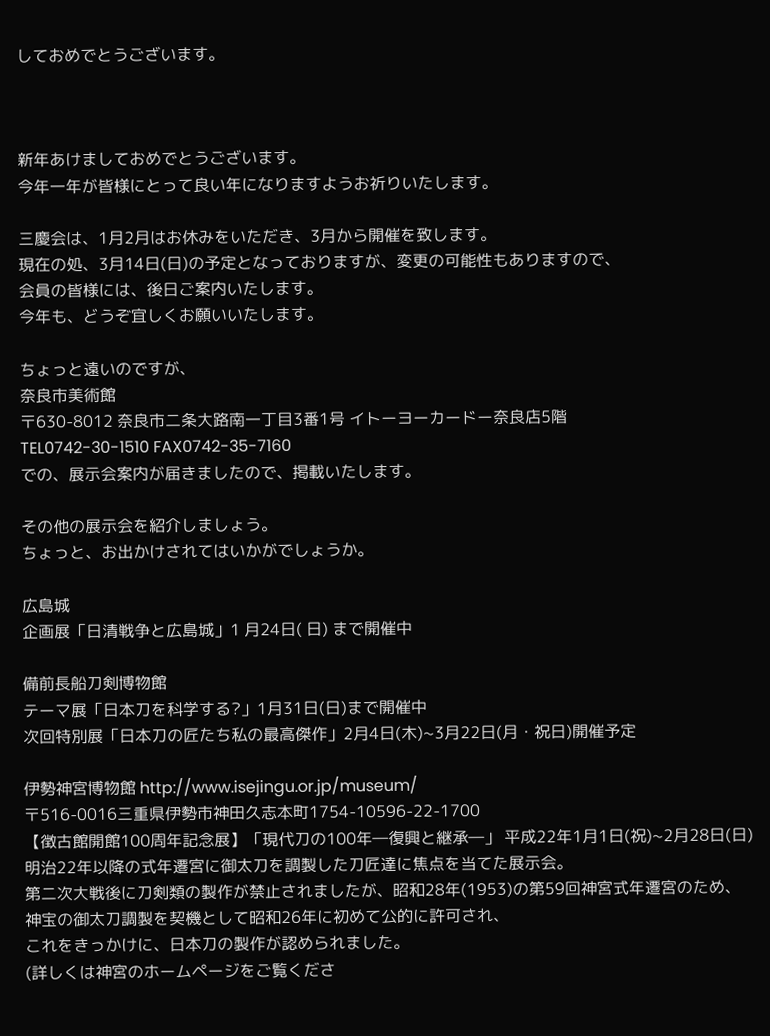しておめでとうございます。



新年あけましておめでとうございます。
今年一年が皆様にとって良い年になりますようお祈りいたします。

三慶会は、1月2月はお休みをいただき、3月から開催を致します。
現在の処、3月14日(日)の予定となっておりますが、変更の可能性もありますので、
会員の皆様には、後日ご案内いたします。
今年も、どうぞ宜しくお願いいたします。

ちょっと遠いのですが、
奈良市美術館
〒630-8012 奈良市二条大路南一丁目3番1号 イトーヨーカードー奈良店5階
TEL0742-30-1510 FAX0742-35-7160
での、展示会案内が届きましたので、掲載いたします。

その他の展示会を紹介しましょう。
ちょっと、お出かけされてはいかがでしょうか。

広島城
企画展「日清戦争と広島城」1 月24日( 日) まで開催中

備前長船刀剣博物館
テーマ展「日本刀を科学する?」1月31日(日)まで開催中
次回特別展「日本刀の匠たち私の最高傑作」2月4日(木)~3月22日(月・祝日)開催予定

伊勢神宮博物館 http://www.isejingu.or.jp/museum/
〒516-0016三重県伊勢市神田久志本町1754-10596-22-1700
【徴古館開館100周年記念展】「現代刀の100年―復興と継承―」 平成22年1月1日(祝)~2月28日(日)
明治22年以降の式年遷宮に御太刀を調製した刀匠達に焦点を当てた展示会。
第二次大戦後に刀剣類の製作が禁止されましたが、昭和28年(1953)の第59回神宮式年遷宮のため、
神宝の御太刀調製を契機として昭和26年に初めて公的に許可され、
これをきっかけに、日本刀の製作が認められました。
(詳しくは神宮のホームページをご覧くださ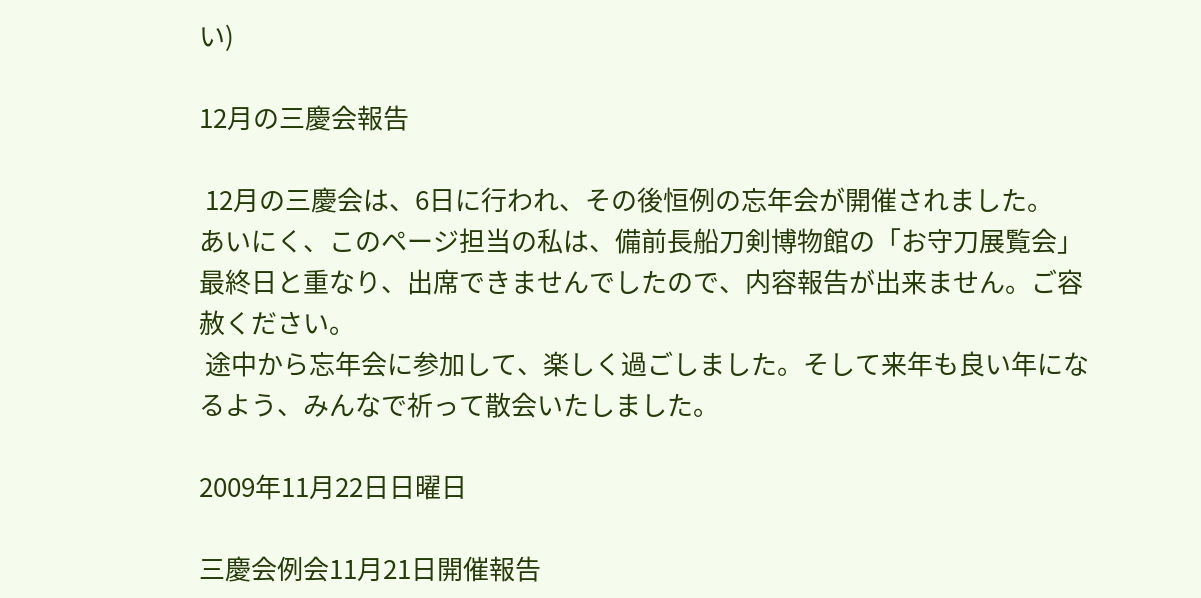い)

12月の三慶会報告

 12月の三慶会は、6日に行われ、その後恒例の忘年会が開催されました。
あいにく、このページ担当の私は、備前長船刀剣博物館の「お守刀展覧会」最終日と重なり、出席できませんでしたので、内容報告が出来ません。ご容赦ください。
 途中から忘年会に参加して、楽しく過ごしました。そして来年も良い年になるよう、みんなで祈って散会いたしました。

2009年11月22日日曜日

三慶会例会11月21日開催報告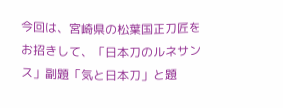今回は、宮崎県の松葉国正刀匠をお招きして、「日本刀のルネサンス」副題「気と日本刀」と題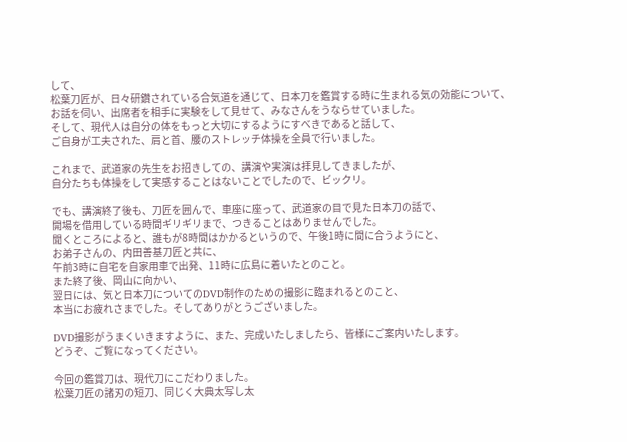して、
松葉刀匠が、日々研鑽されている合気道を通じて、日本刀を鑑賞する時に生まれる気の効能について、
お話を伺い、出席者を相手に実験をして見せて、みなさんをうならせていました。
そして、現代人は自分の体をもっと大切にするようにすべきであると話して、
ご自身が工夫された、肩と首、腰のストレッチ体操を全員で行いました。

これまで、武道家の先生をお招きしての、講演や実演は拝見してきましたが、
自分たちも体操をして実感することはないことでしたので、ビックリ。

でも、講演終了後も、刀匠を囲んで、車座に座って、武道家の目で見た日本刀の話で、
開場を借用している時間ギリギリまで、つきることはありませんでした。
聞くところによると、誰もが8時間はかかるというので、午後1時に間に合うようにと、
お弟子さんの、内田善基刀匠と共に、
午前3時に自宅を自家用車で出発、11時に広島に着いたとのこと。
また終了後、岡山に向かい、
翌日には、気と日本刀についてのDVD制作のための撮影に臨まれるとのこと、
本当にお疲れさまでした。そしてありがとうございました。

DVD撮影がうまくいきますように、また、完成いたしましたら、皆様にご案内いたします。
どうぞ、ご覧になってください。

今回の鑑賞刀は、現代刀にこだわりました。
松葉刀匠の諸刃の短刀、同じく大典太写し太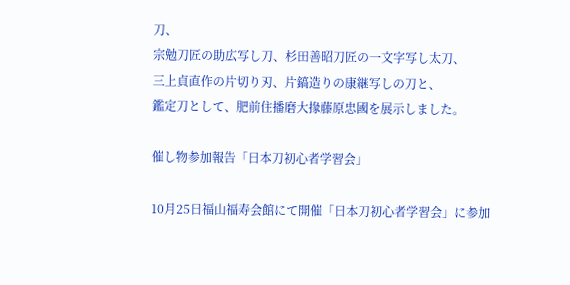刀、
宗勉刀匠の助広写し刀、杉田善昭刀匠の一文字写し太刀、
三上貞直作の片切り刃、片鎬造りの康継写しの刀と、
鑑定刀として、肥前住播磨大掾藤原忠國を展示しました。

催し物参加報告「日本刀初心者学習会」

10月25日福山福寿会館にて開催「日本刀初心者学習会」に参加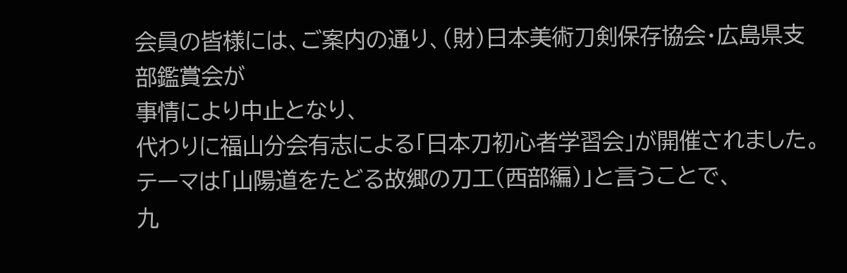会員の皆様には、ご案内の通り、(財)日本美術刀剣保存協会・広島県支部鑑賞会が
事情により中止となり、
代わりに福山分会有志による「日本刀初心者学習会」が開催されました。
テーマは「山陽道をたどる故郷の刀工(西部編)」と言うことで、
九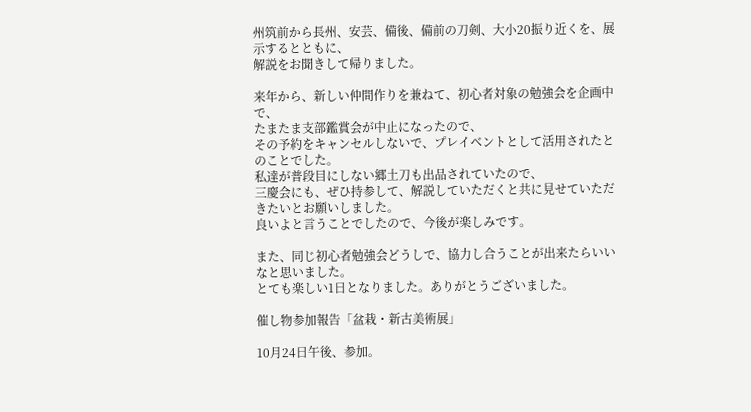州筑前から長州、安芸、備後、備前の刀剣、大小20振り近くを、展示するとともに、
解説をお聞きして帰りました。

来年から、新しい仲間作りを兼ねて、初心者対象の勉強会を企画中で、
たまたま支部鑑賞会が中止になったので、
その予約をキャンセルしないで、プレイベントとして活用されたとのことでした。
私達が普段目にしない郷土刀も出品されていたので、
三慶会にも、ぜひ持参して、解説していただくと共に見せていただきたいとお願いしました。
良いよと言うことでしたので、今後が楽しみです。

また、同じ初心者勉強会どうしで、協力し合うことが出来たらいいなと思いました。
とても楽しい1日となりました。ありがとうございました。

催し物参加報告「盆栽・新古美術展」

10月24日午後、参加。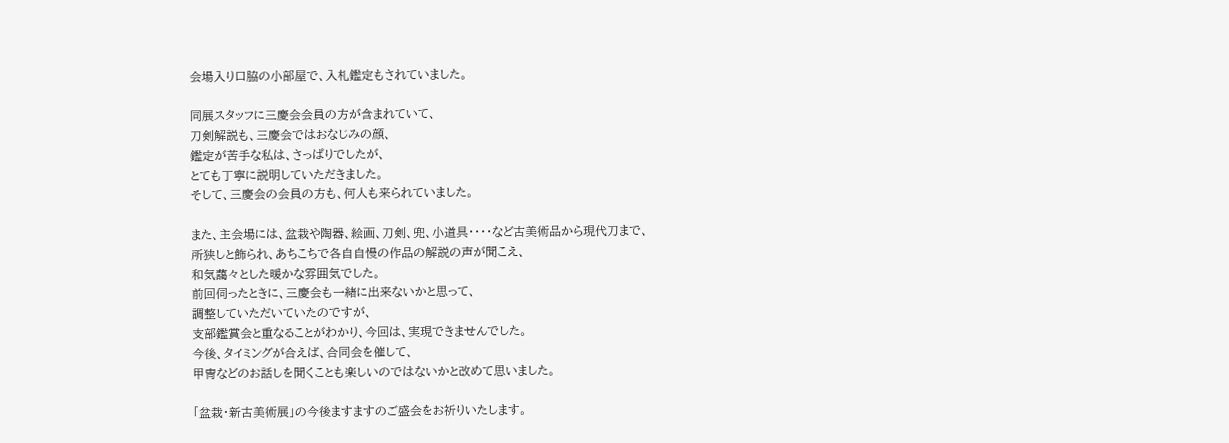会場入り口脇の小部屋で、入札鑑定もされていました。

同展スタッフに三慶会会員の方が含まれていて、
刀剣解説も、三慶会ではおなじみの顔、
鑑定が苦手な私は、さっぱりでしたが、
とても丁寧に説明していただきました。
そして、三慶会の会員の方も、何人も来られていました。

また、主会場には、盆栽や陶器、絵画、刀剣、兜、小道具・・・・など古美術品から現代刀まで、
所狭しと飾られ、あちこちで各自自慢の作品の解説の声が聞こえ、
和気藹々とした暖かな雰囲気でした。
前回伺ったときに、三慶会も一緒に出来ないかと思って、
調整していただいていたのですが、
支部鑑賞会と重なることがわかり、今回は、実現できませんでした。
今後、タイミングが合えば、合同会を催して、
甲冑などのお話しを聞くことも楽しいのではないかと改めて思いました。

「盆栽・新古美術展」の今後ますますのご盛会をお祈りいたします。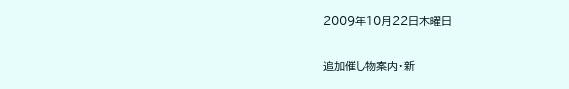2009年10月22日木曜日

追加催し物案内・新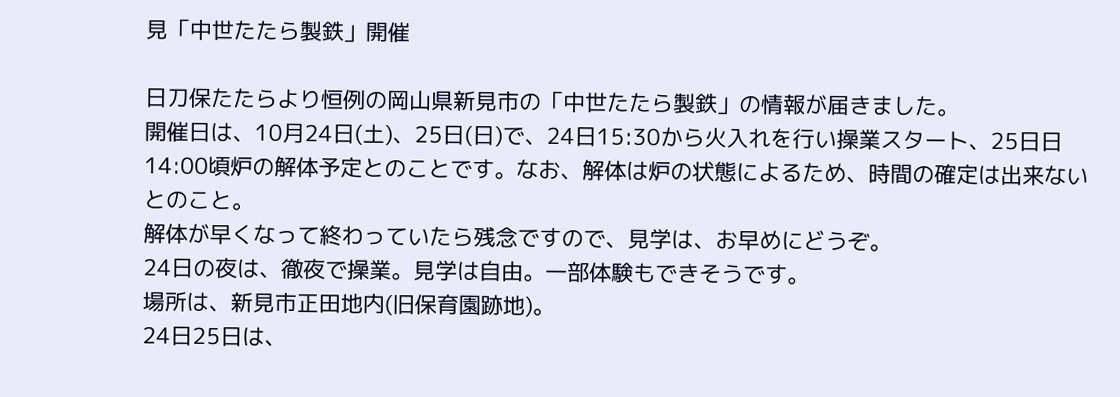見「中世たたら製鉄」開催

日刀保たたらより恒例の岡山県新見市の「中世たたら製鉄」の情報が届きました。
開催日は、10月24日(土)、25日(日)で、24日15:30から火入れを行い操業スタート、25日日14:00頃炉の解体予定とのことです。なお、解体は炉の状態によるため、時間の確定は出来ないとのこと。
解体が早くなって終わっていたら残念ですので、見学は、お早めにどうぞ。
24日の夜は、徹夜で操業。見学は自由。一部体験もできそうです。
場所は、新見市正田地内(旧保育園跡地)。
24日25日は、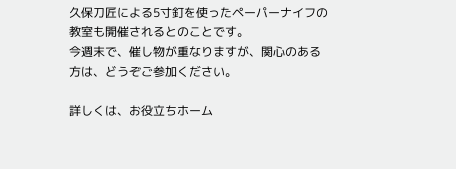久保刀匠による5寸釘を使ったペーパーナイフの教室も開催されるとのことです。
今週末で、催し物が重なりますが、関心のある方は、どうぞご参加ください。

詳しくは、お役立ちホーム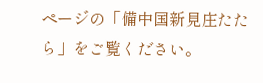ページの「備中国新見庄たたら」をご覧ください。